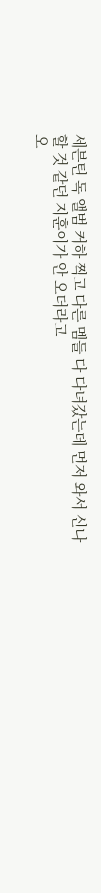세븐틴 독 앨범 커하 찍고 다른 멤들 다 다녀갔는데 먼저 와서 신나할 것 같던 지훈이가 안 오더라고
오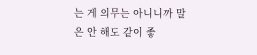는 게 의무는 아니니까 말은 안 해도 같이 좋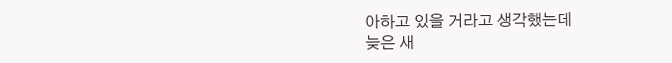아하고 있을 거라고 생각했는데
늦은 새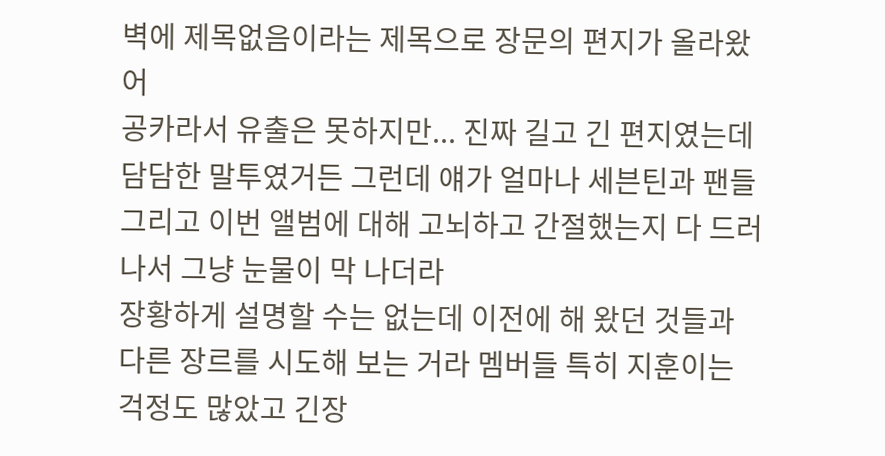벽에 제목없음이라는 제목으로 장문의 편지가 올라왔어
공카라서 유출은 못하지만... 진짜 길고 긴 편지였는데
담담한 말투였거든 그런데 얘가 얼마나 세븐틴과 팬들 그리고 이번 앨범에 대해 고뇌하고 간절했는지 다 드러나서 그냥 눈물이 막 나더라
장황하게 설명할 수는 없는데 이전에 해 왔던 것들과 다른 장르를 시도해 보는 거라 멤버들 특히 지훈이는 걱정도 많았고 긴장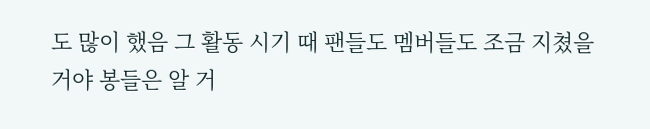도 많이 했음 그 활동 시기 때 팬들도 멤버들도 조금 지쳤을 거야 봉들은 알 거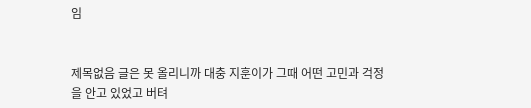임


제목없음 글은 못 올리니까 대충 지훈이가 그때 어떤 고민과 걱정을 안고 있었고 버텨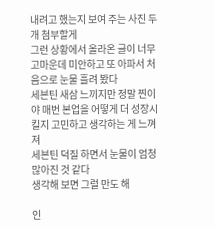내려고 했는지 보여 주는 사진 두 개 첨부할게
그런 상황에서 올라온 글이 너무 고마운데 미안하고 또 아파서 처음으로 눈물 흘려 봤다
세븐틴 새삼 느끼지만 정말 찐이야 매번 본업을 어떻게 더 성장시킬지 고민하고 생각하는 게 느껴져
세븐틴 덕질 하면서 눈물이 엄청 많아진 것 같다
생각해 보면 그럴 만도 해

인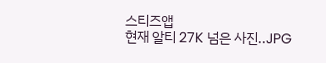스티즈앱
현재 알티 27K 넘은 사진..JPG